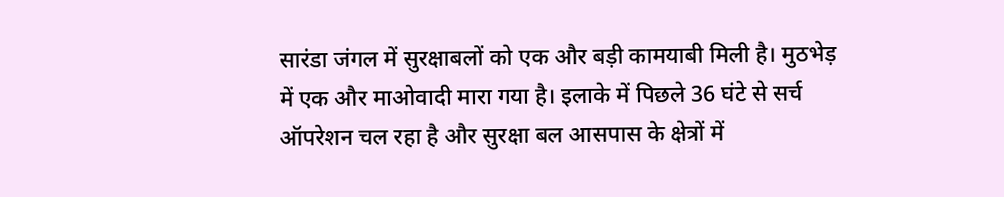सारंडा जंगल में सुरक्षाबलों को एक और बड़ी कामयाबी मिली है। मुठभेड़ में एक और माओवादी मारा गया है। इलाके में पिछले 36 घंटे से सर्च ऑपरेशन चल रहा है और सुरक्षा बल आसपास के क्षेत्रों में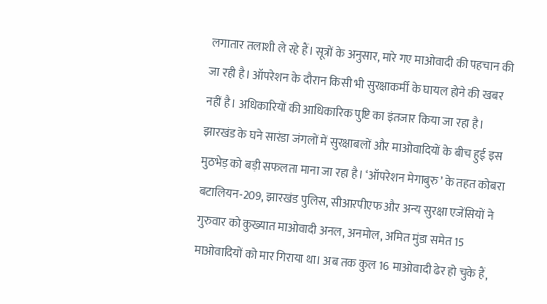लगातार तलाशी ले रहे हैं। सूत्रों के अनुसार, मारे गए माओवादी की पहचान की जा रही है। ऑपरेशन के दौरान किसी भी सुरक्षाकर्मी के घायल होने की खबर नहीं है। अधिकारियों की आधिकारिक पुष्टि का इंतजार किया जा रहा है।
झारखंड के घने सारंडा जंगलों में सुरक्षाबलों और माओवादियों के बीच हुई इस मुठभेड़ को बड़ी सफलता माना जा रहा है। ‘ऑपरेशन मेगाबुरु’ के तहत कोबरा बटालियन-209, झारखंड पुलिस, सीआरपीएफ और अन्य सुरक्षा एजेंसियों ने गुरुवार को कुख्यात माओवादी अनल, अनमोल, अमित मुंडा समेत 15 माओवादियों को मार गिराया था। अब तक कुल 16 माओवादी ढेर हो चुके हैं,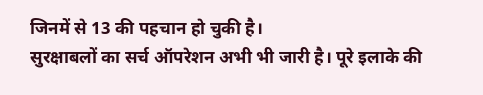जिनमें से 13 की पहचान हो चुकी है।
सुरक्षाबलों का सर्च ऑपरेशन अभी भी जारी है। पूरे इलाके की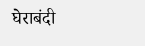घेराबंदी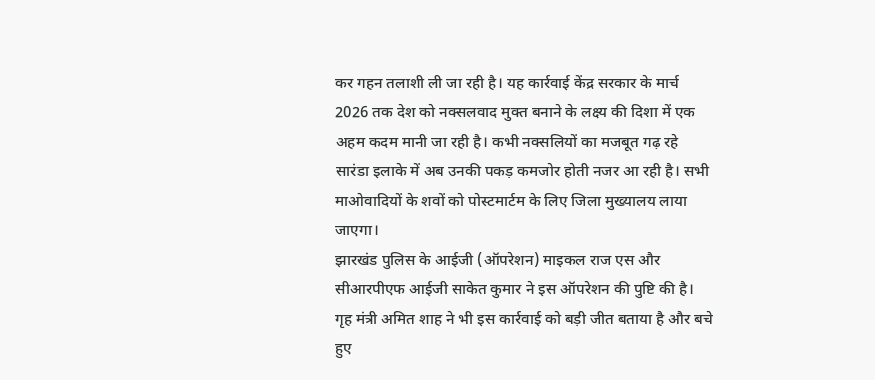कर गहन तलाशी ली जा रही है। यह कार्रवाई केंद्र सरकार के मार्च 2026 तक देश को नक्सलवाद मुक्त बनाने के लक्ष्य की दिशा में एक अहम कदम मानी जा रही है। कभी नक्सलियों का मजबूत गढ़ रहे सारंडा इलाके में अब उनकी पकड़ कमजोर होती नजर आ रही है। सभी माओवादियों के शवों को पोस्टमार्टम के लिए जिला मुख्यालय लाया जाएगा।
झारखंड पुलिस के आईजी (ऑपरेशन) माइकल राज एस और सीआरपीएफ आईजी साकेत कुमार ने इस ऑपरेशन की पुष्टि की है। गृह मंत्री अमित शाह ने भी इस कार्रवाई को बड़ी जीत बताया है और बचे हुए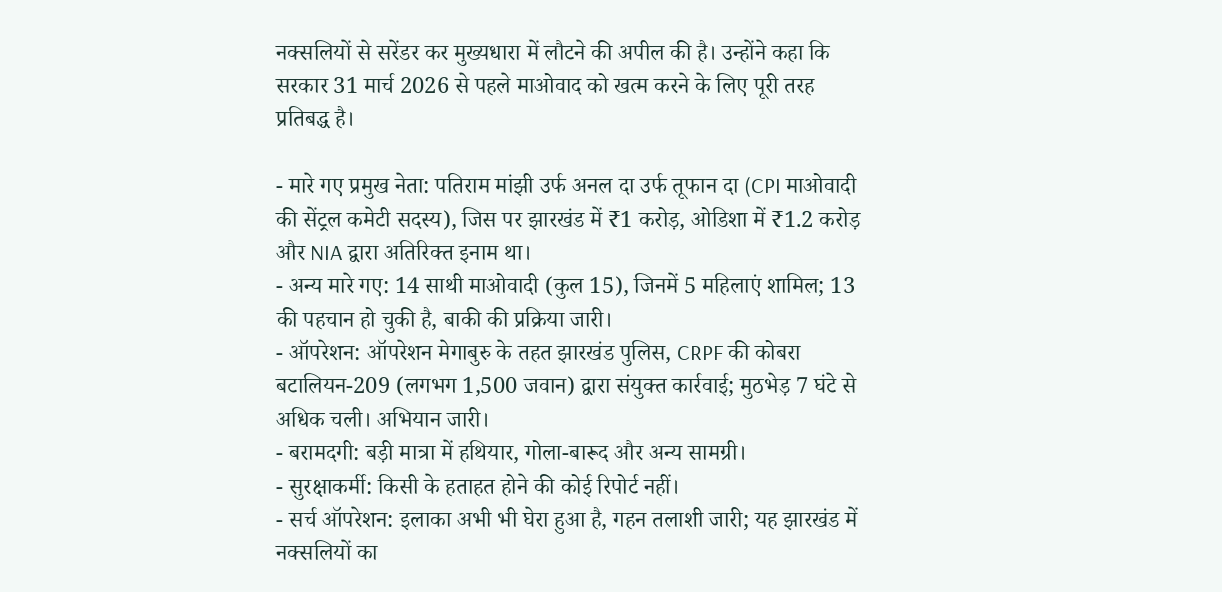नक्सलियों से सरेंडर कर मुख्यधारा में लौटने की अपील की है। उन्होंने कहा कि सरकार 31 मार्च 2026 से पहले माओवाद को खत्म करने के लिए पूरी तरह प्रतिबद्ध है।

- मारे गए प्रमुख नेता: पतिराम मांझी उर्फ अनल दा उर्फ तूफान दा (CPI माओवादी की सेंट्रल कमेटी सदस्य), जिस पर झारखंड में ₹1 करोड़, ओडिशा में ₹1.2 करोड़ और NIA द्वारा अतिरिक्त इनाम था।
- अन्य मारे गए: 14 साथी माओवादी (कुल 15), जिनमें 5 महिलाएं शामिल; 13 की पहचान हो चुकी है, बाकी की प्रक्रिया जारी।
- ऑपरेशन: ऑपरेशन मेगाबुरु के तहत झारखंड पुलिस, CRPF की कोबरा बटालियन-209 (लगभग 1,500 जवान) द्वारा संयुक्त कार्रवाई; मुठभेड़ 7 घंटे से अधिक चली। अभियान जारी।
- बरामदगी: बड़ी मात्रा में हथियार, गोला-बारूद और अन्य सामग्री।
- सुरक्षाकर्मी: किसी के हताहत होने की कोई रिपोर्ट नहीं।
- सर्च ऑपरेशन: इलाका अभी भी घेरा हुआ है, गहन तलाशी जारी; यह झारखंड में नक्सलियों का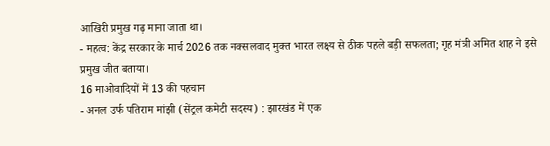आखिरी प्रमुख गढ़ माना जाता था।
- महत्व: केंद्र सरकार के मार्च 2026 तक नक्सलवाद मुक्त भारत लक्ष्य से ठीक पहले बड़ी सफलता; गृह मंत्री अमित शाह ने इसे प्रमुख जीत बताया।
16 माओवादियों में 13 की पहचान
- अनल उर्फ पतिराम मांझी (सेंट्रल कमेटी सदस्य) : झारखंड में एक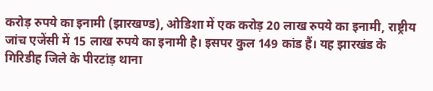करोड़ रुपये का इनामी (झारखण्ड), ओडिशा में एक करोड़ 20 लाख रुपये का इनामी, राष्ट्रीय जांच एजेंसी में 15 लाख रुपये का इनामी है। इसपर कुल 149 कांड हैं। यह झारखंड के गिरिडीह जिले के पीरटांड़ थाना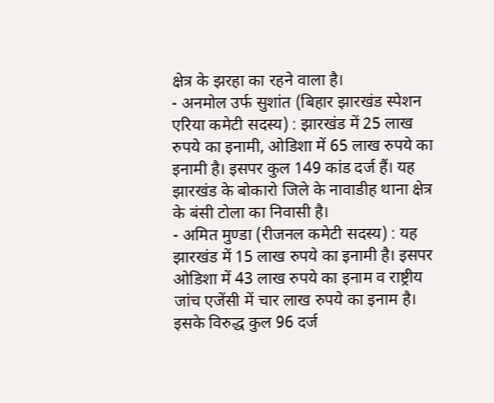क्षेत्र के झरहा का रहने वाला है।
- अनमोल उर्फ सुशांत (बिहार झारखंड स्पेशन एरिया कमेटी सदस्य) : झारखंड में 25 लाख रुपये का इनामी, ओडिशा में 65 लाख रुपये का इनामी है। इसपर कुल 149 कांड दर्ज हैं। यह झारखंड के बोकारो जिले के नावाडीह थाना क्षेत्र के बंसी टोला का निवासी है।
- अमित मुण्डा (रीजनल कमेटी सदस्य) : यह झारखंड में 15 लाख रुपये का इनामी है। इसपर ओडिशा में 43 लाख रुपये का इनाम व राष्ट्रीय जांच एजेंसी में चार लाख रुपये का इनाम है। इसके विरुद्ध कुल 96 दर्ज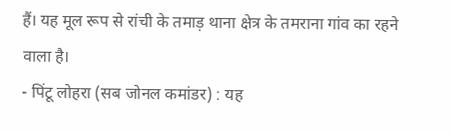हैं। यह मूल रूप से रांची के तमाड़ थाना क्षेत्र के तमराना गांव का रहने वाला है।
- पिंटू लोहरा (सब जोनल कमांडर) : यह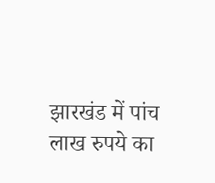झारखंड में पांच लाख रुपये का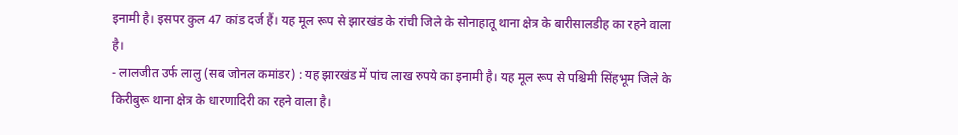इनामी है। इसपर कुल 47 कांड दर्ज हैं। यह मूल रूप से झारखंड के रांची जिले के सोनाहातू थाना क्षेत्र के बारीसालडीह का रहने वाला है।
- लालजीत उर्फ लालु (सब जोनल कमांडर) : यह झारखंड में पांच लाख रुपये का इनामी है। यह मूल रूप से पश्चिमी सिंहभूम जिले के किरीबुरू थाना क्षेत्र के धारणादिरी का रहने वाला है।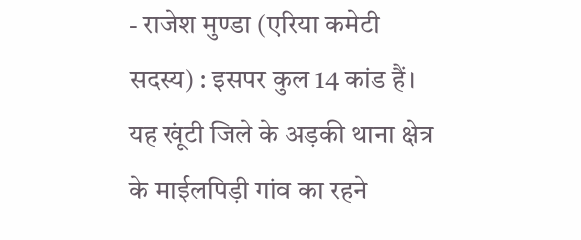- राजेश मुण्डा (एरिया कमेटी सदस्य) : इसपर कुल 14 कांड हैं। यह खूंटी जिले के अड़की थाना क्षेत्र के माईलपिड़ी गांव का रहने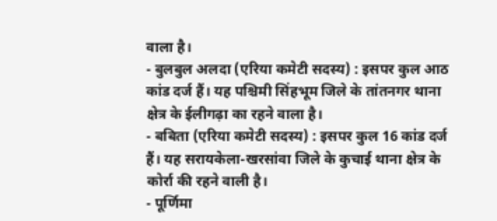वाला है।
- बुलबुल अलदा (एरिया कमेटी सदस्य) : इसपर कुल आठ कांड दर्ज हैं। यह पश्चिमी सिंहभूम जिले के तांतनगर थाना क्षेत्र के ईलीगढ़ा का रहने वाला है।
- बबिता (एरिया कमेटी सदस्य) : इसपर कुल 16 कांड दर्ज हैं। यह सरायकेला-खरसांवा जिले के कुचाई थाना क्षेत्र के कोर्रा की रहने वाली है।
- पूर्णिमा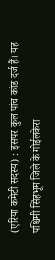(एरिया कमेटी सदस्य) : इसपर कुल पांच कांड दर्ज हैं। यह पश्चिमी सिंहभूम जिले के गोईलकेरा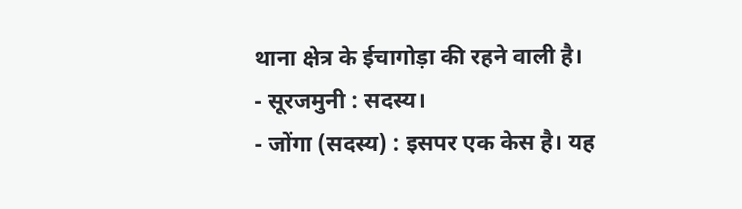थाना क्षेत्र के ईचागोड़ा की रहने वाली है।
- सूरजमुनी : सदस्य।
- जोंगा (सदस्य) : इसपर एक केस है। यह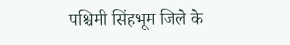पश्चिमी सिंहभूम जिले के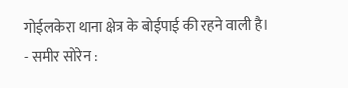गोईलकेरा थाना क्षेत्र के बोईपाई की रहने वाली है।
- समीर सोरेन :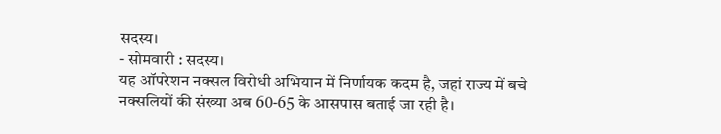सदस्य।
- सोमवारी : सदस्य।
यह ऑपरेशन नक्सल विरोधी अभियान में निर्णायक कदम है, जहां राज्य में बचे नक्सलियों की संख्या अब 60-65 के आसपास बताई जा रही है।